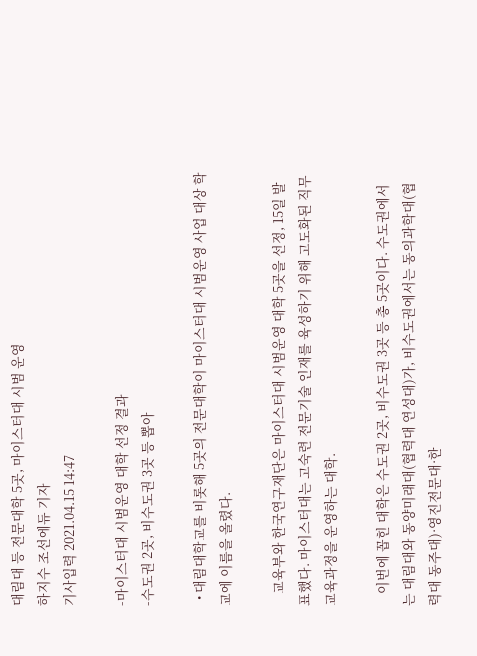대림대 등 전문대학 5곳, 마이스터대 시범 운영
하지수 조선에듀 기자
기사입력 2021.04.15 14:47

-마이스터대 시범운영 대학 선정 결과
-수도권 2곳, 비수도권 3곳 등 뽑아

  • 대림대학교를 비롯해 5곳의 전문대학이 마이스터대 시범운영 사업 대상 학교에 이름을 올렸다.

    교육부와 한국연구재단은 마이스터대 시범운영 대학 5곳을 선정, 15일 발표했다. 마이스터대는 고숙련 전문기술 인재를 육성하기 위해 고도화된 직무 교육과정을 운영하는 대학.

    이번에 꼽힌 대학은 수도권 2곳, 비수도권 3곳 등 총 5곳이다. 수도권에서는 대림대와 동양미래대(협력대 연성대)가, 비수도권에서는 동의과학대(협력대 동주대)·영진전문대·한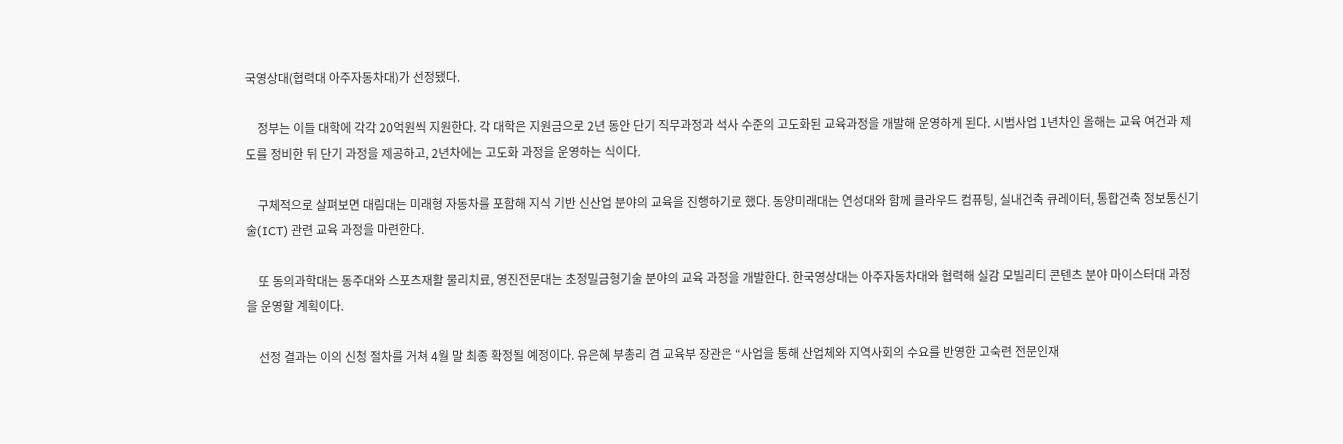국영상대(협력대 아주자동차대)가 선정됐다.

    정부는 이들 대학에 각각 20억원씩 지원한다. 각 대학은 지원금으로 2년 동안 단기 직무과정과 석사 수준의 고도화된 교육과정을 개발해 운영하게 된다. 시범사업 1년차인 올해는 교육 여건과 제도를 정비한 뒤 단기 과정을 제공하고, 2년차에는 고도화 과정을 운영하는 식이다.

    구체적으로 살펴보면 대림대는 미래형 자동차를 포함해 지식 기반 신산업 분야의 교육을 진행하기로 했다. 동양미래대는 연성대와 함께 클라우드 컴퓨팅, 실내건축 큐레이터, 통합건축 정보통신기술(ICT) 관련 교육 과정을 마련한다.

    또 동의과학대는 동주대와 스포츠재활 물리치료, 영진전문대는 초정밀금형기술 분야의 교육 과정을 개발한다. 한국영상대는 아주자동차대와 협력해 실감 모빌리티 콘텐츠 분야 마이스터대 과정을 운영할 계획이다.

    선정 결과는 이의 신청 절차를 거쳐 4월 말 최종 확정될 예정이다. 유은혜 부총리 겸 교육부 장관은 “사업을 통해 산업체와 지역사회의 수요를 반영한 고숙련 전문인재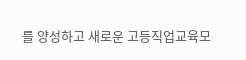를 양성하고 새로운 고등직업교육모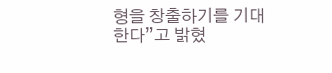형을 창출하기를 기대한다”고 밝혔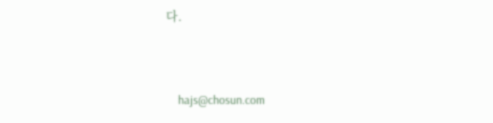다.


    hajs@chosun.com